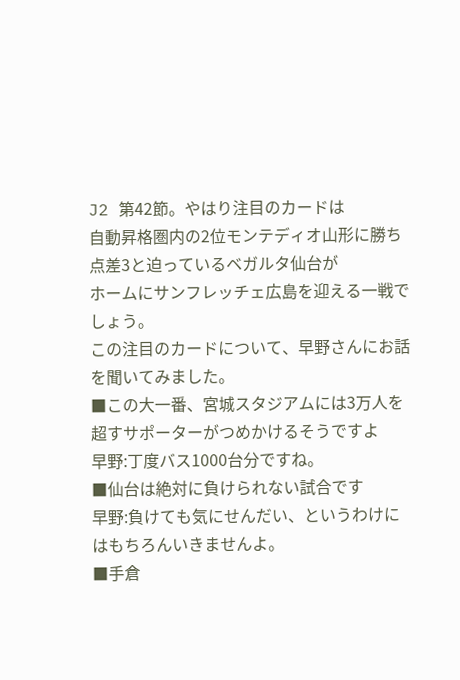J2 第42節。やはり注目のカードは
自動昇格圏内の2位モンテディオ山形に勝ち点差3と迫っているベガルタ仙台が
ホームにサンフレッチェ広島を迎える一戦でしょう。
この注目のカードについて、早野さんにお話を聞いてみました。
■この大一番、宮城スタジアムには3万人を超すサポーターがつめかけるそうですよ
早野:丁度バス1000台分ですね。
■仙台は絶対に負けられない試合です
早野:負けても気にせんだい、というわけにはもちろんいきませんよ。
■手倉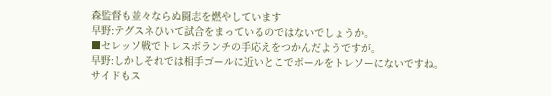森監督も並々ならぬ闘志を燃やしています
早野:テグスネひいて試合をまっているのではないでしょうか。
■セレッソ戦でトレスボランチの手応えをつかんだようですが。
早野:しかしそれでは相手ゴールに近いとこでボールをトレソーにないですね。
サイドもス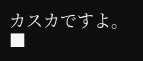カスカですよ。
■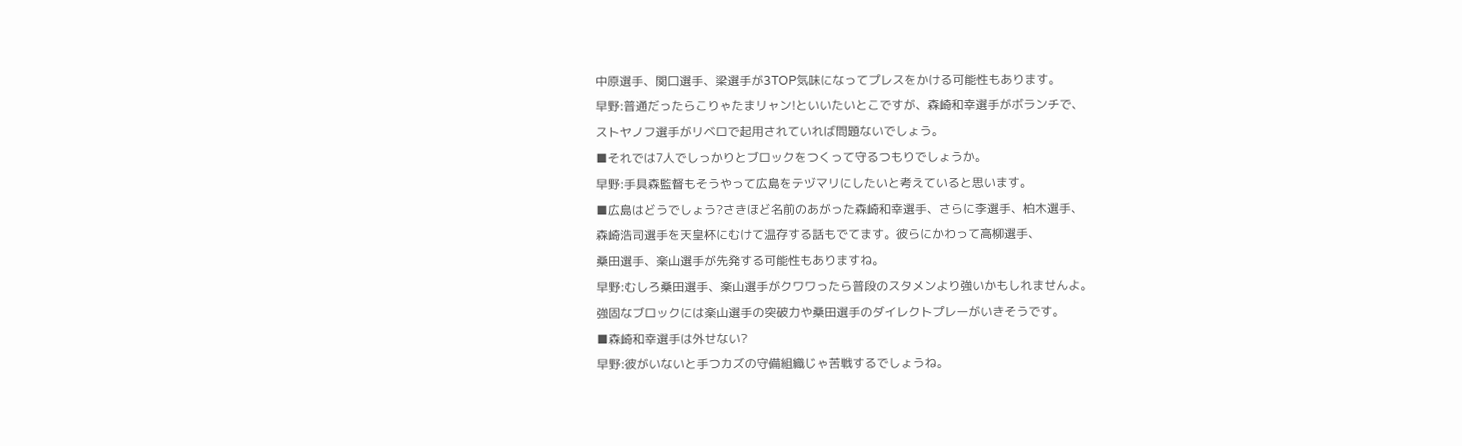中原選手、関口選手、梁選手が3TOP気味になってプレスをかける可能性もあります。
早野:普通だったらこりゃたまリャン!といいたいとこですが、森崎和幸選手がボランチで、
ストヤノフ選手がリベロで起用されていれば問題ないでしょう。
■それでは7人でしっかりとブロックをつくって守るつもりでしょうか。
早野:手具森監督もそうやって広島をテヅマリにしたいと考えていると思います。
■広島はどうでしょう?さきほど名前のあがった森崎和幸選手、さらに李選手、柏木選手、
森崎浩司選手を天皇杯にむけて温存する話もでてます。彼らにかわって高柳選手、
桑田選手、楽山選手が先発する可能性もありますね。
早野:むしろ桑田選手、楽山選手がクワワったら普段のスタメンより強いかもしれませんよ。
強固なブロックには楽山選手の突破力や桑田選手のダイレクトプレーがいきそうです。
■森崎和幸選手は外せない?
早野:彼がいないと手つカズの守備組織じゃ苦戦するでしょうね。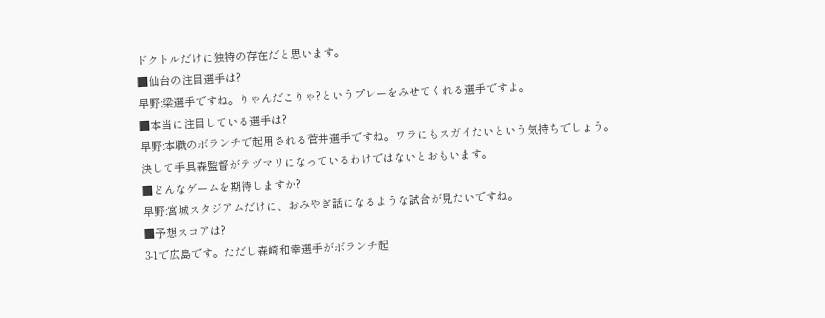ドクトルだけに独特の存在だと思います。
■仙台の注目選手は?
早野:梁選手ですね。りゃんだこりゃ?というプレーをみせてくれる選手ですよ。
■本当に注目している選手は?
早野:本職のボランチで起用される菅井選手ですね。ワラにもスガイたいという気持ちでしょう。
決して手具森監督がテヅマリになっているわけではないとおもいます。
■どんなゲームを期待しますか?
早野:宮城スタジアムだけに、おみやぎ話になるような試合が見たいですね。
■予想スコアは?
3-1で広島です。ただし森崎和幸選手がボランチ起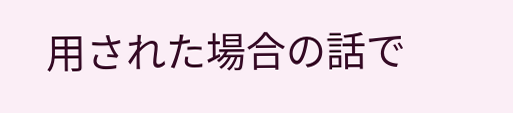用された場合の話で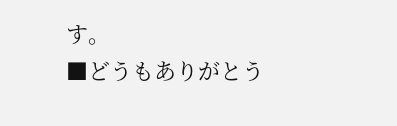す。
■どうもありがとう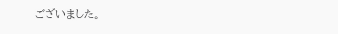ございました。